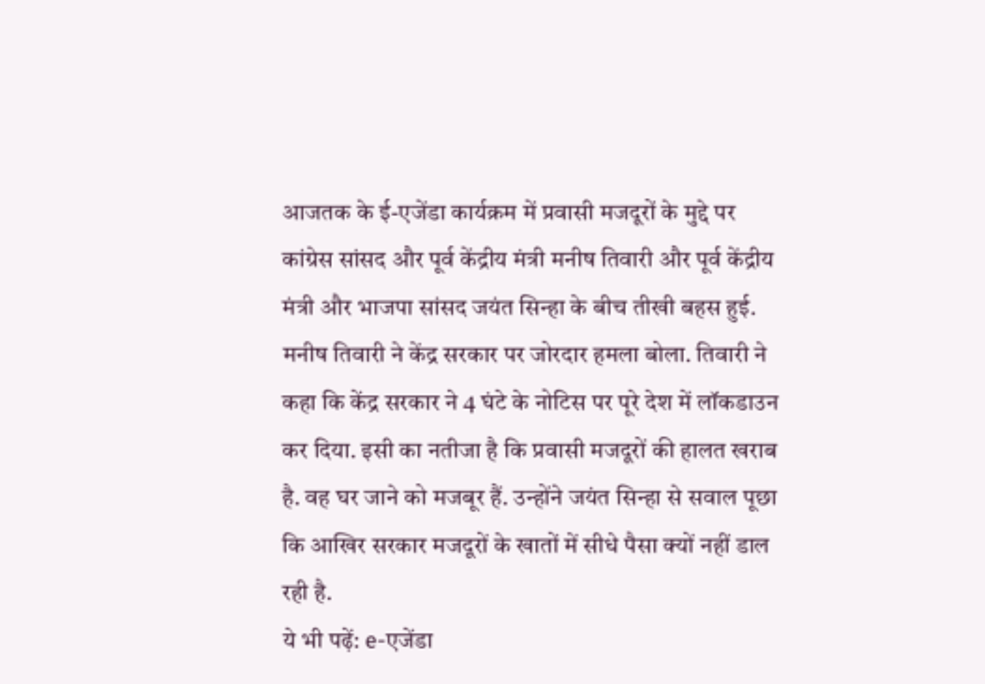आजतक के ई-एजेंडा कार्यक्रम में प्रवासी मजदूरों के मुद्दे पर कांग्रेस सांसद और पूर्व केंद्रीय मंत्री मनीष तिवारी और पूर्व केंद्रीय मंत्री और भाजपा सांसद जयंत सिन्हा के बीच तीखी बहस हुई. मनीष तिवारी ने केंद्र सरकार पर जोरदार हमला बोला. तिवारी ने कहा कि केंद्र सरकार ने 4 घंटे के नोटिस पर पूरे देश में लॉकडाउन कर दिया. इसी का नतीजा है कि प्रवासी मजदूरों की हालत खराब है. वह घर जाने को मजबूर हैं. उन्होंने जयंत सिन्हा से सवाल पूछा कि आखिर सरकार मजदूरों के खातों में सीधे पैसा क्यों नहीं डाल रही है.
ये भी पढ़ें: e-एजेंडा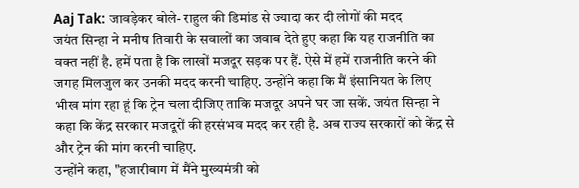Aaj Tak: जावड़ेकर बोले- राहुल की डिमांड से ज्यादा कर दी लोगों की मदद
जयंत सिन्हा ने मनीष तिवारी के सवालों का जवाब देते हुए कहा कि यह राजनीति का वक्त नहीं है. हमें पता है कि लाखों मजदूर सड़क पर हैं. ऐसे में हमें राजनीति करने की जगह मिलजुल कर उनकी मदद करनी चाहिए. उन्होंने कहा कि मैं इंसानियत के लिए भीख मांग रहा हूं कि ट्रेन चला दीजिए ताकि मजदूर अपने घर जा सकें. जयंत सिन्हा ने कहा कि केंद्र सरकार मजदूरों की हरसंभव मदद कर रही है. अब राज्य सरकारों को केंद्र से और ट्रेन की मांग करनी चाहिए.
उन्होंने कहा, "हजारीबाग में मैंने मुख्यमंत्री को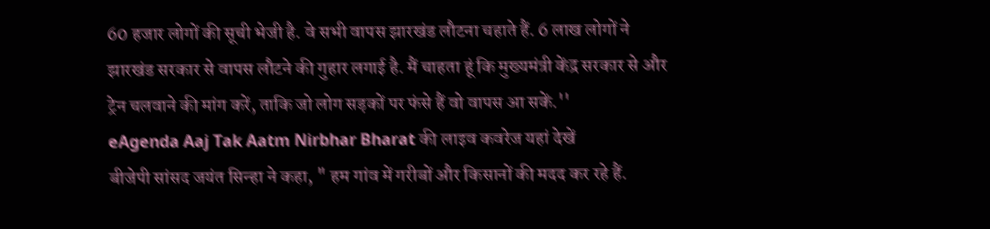60 हजार लोगों की सूची भेजी है. वे सभी वापस झारखंड लौटना चहाते हैं. 6 लाख लोगों ने झारखंड सरकार से वापस लौटने की गुहार लगाई है. मैं चाहता हूं कि मुख्यमंत्री केंद्र सरकार से और ट्रेन चलवाने की मांग करें, ताकि जो लोग सड़कों पर फंसे हैं वो वापस आ सकें.''
eAgenda Aaj Tak Aatm Nirbhar Bharat की लाइव कवरेज यहां देखें
बीजेपी सांसद जयंत सिन्हा ने कहा, " हम गांव में गरीबों और किसानों की मदद कर रहे हैं.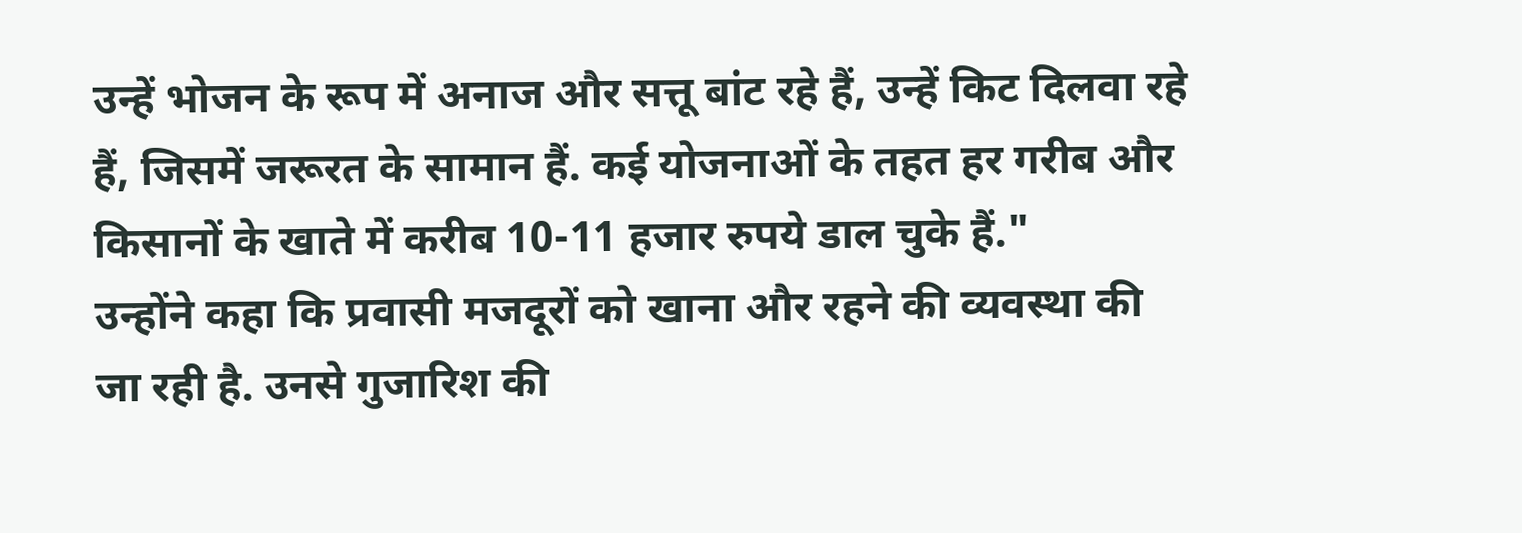उन्हें भोजन के रूप में अनाज और सत्तू बांट रहे हैं, उन्हें किट दिलवा रहे हैं, जिसमें जरूरत के सामान हैं. कई योजनाओं के तहत हर गरीब और किसानों के खाते में करीब 10-11 हजार रुपये डाल चुके हैं."
उन्होंने कहा कि प्रवासी मजदूरों को खाना और रहने की व्यवस्था की जा रही है. उनसे गुजारिश की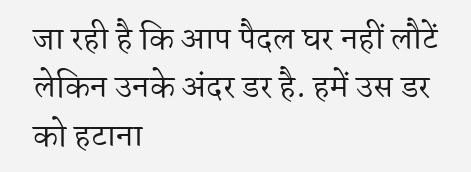जा रही है कि आप पैदल घर नहीं लौटें लेकिन उनके अंदर डर है. हमें उस डर को हटाना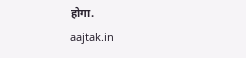होगा.
aajtak.in